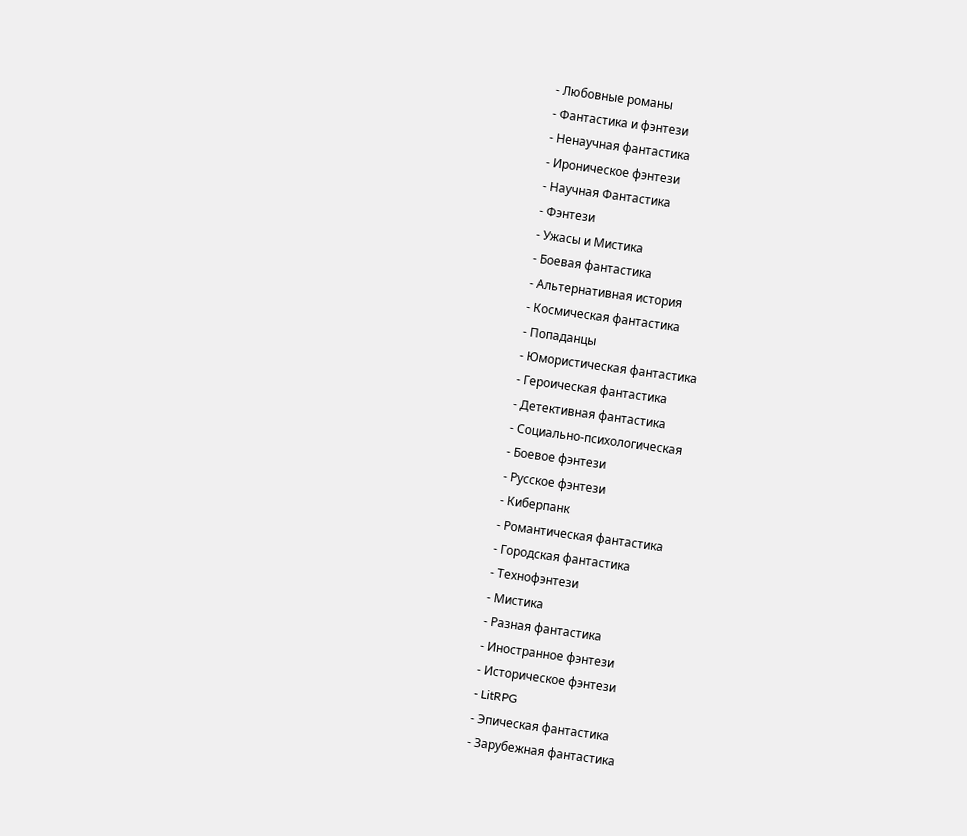- Любовные романы
- Фантастика и фэнтези
- Ненаучная фантастика
- Ироническое фэнтези
- Научная Фантастика
- Фэнтези
- Ужасы и Мистика
- Боевая фантастика
- Альтернативная история
- Космическая фантастика
- Попаданцы
- Юмористическая фантастика
- Героическая фантастика
- Детективная фантастика
- Социально-психологическая
- Боевое фэнтези
- Русское фэнтези
- Киберпанк
- Романтическая фантастика
- Городская фантастика
- Технофэнтези
- Мистика
- Разная фантастика
- Иностранное фэнтези
- Историческое фэнтези
- LitRPG
- Эпическая фантастика
- Зарубежная фантастика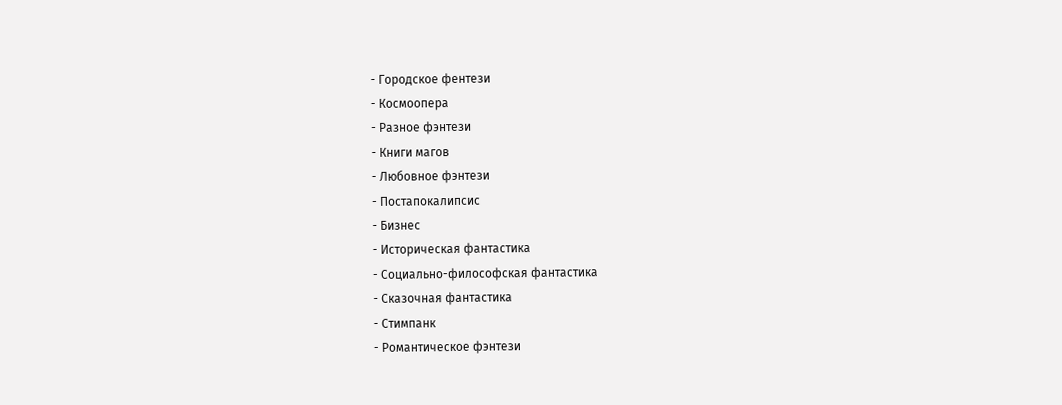- Городское фентези
- Космоопера
- Разное фэнтези
- Книги магов
- Любовное фэнтези
- Постапокалипсис
- Бизнес
- Историческая фантастика
- Социально-философская фантастика
- Сказочная фантастика
- Стимпанк
- Романтическое фэнтези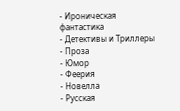- Ироническая фантастика
- Детективы и Триллеры
- Проза
- Юмор
- Феерия
- Новелла
- Русская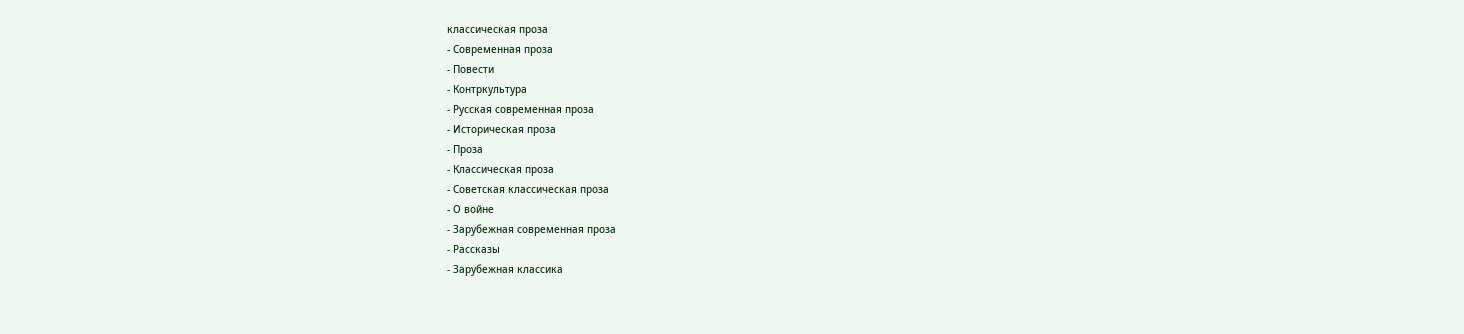классическая проза
- Современная проза
- Повести
- Контркультура
- Русская современная проза
- Историческая проза
- Проза
- Классическая проза
- Советская классическая проза
- О войне
- Зарубежная современная проза
- Рассказы
- Зарубежная классика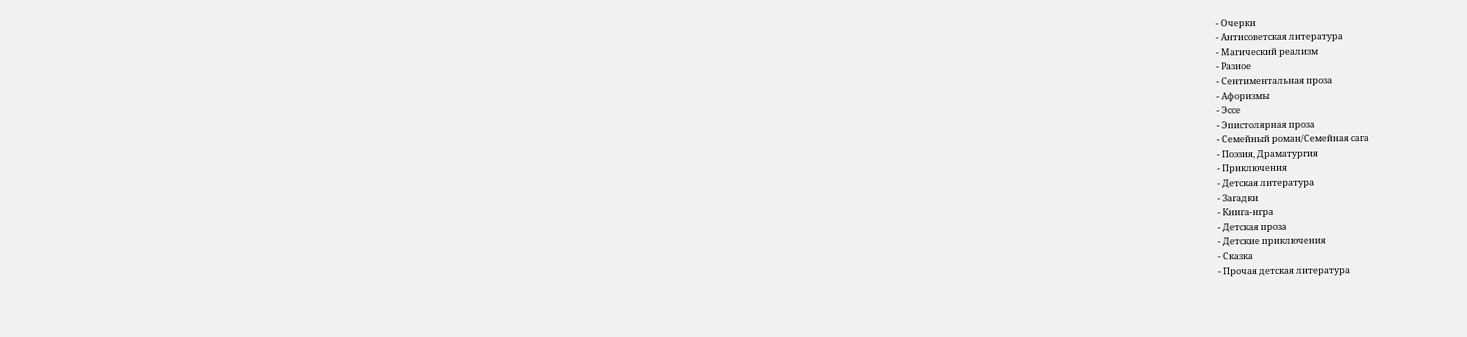- Очерки
- Антисоветская литература
- Магический реализм
- Разное
- Сентиментальная проза
- Афоризмы
- Эссе
- Эпистолярная проза
- Семейный роман/Семейная сага
- Поэзия, Драматургия
- Приключения
- Детская литература
- Загадки
- Книга-игра
- Детская проза
- Детские приключения
- Сказка
- Прочая детская литература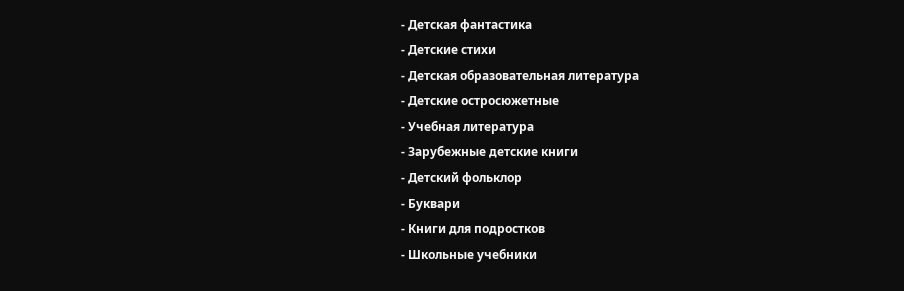- Детская фантастика
- Детские стихи
- Детская образовательная литература
- Детские остросюжетные
- Учебная литература
- Зарубежные детские книги
- Детский фольклор
- Буквари
- Книги для подростков
- Школьные учебники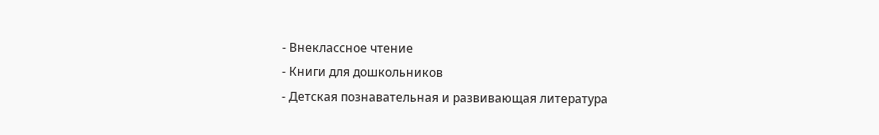- Внеклассное чтение
- Книги для дошкольников
- Детская познавательная и развивающая литература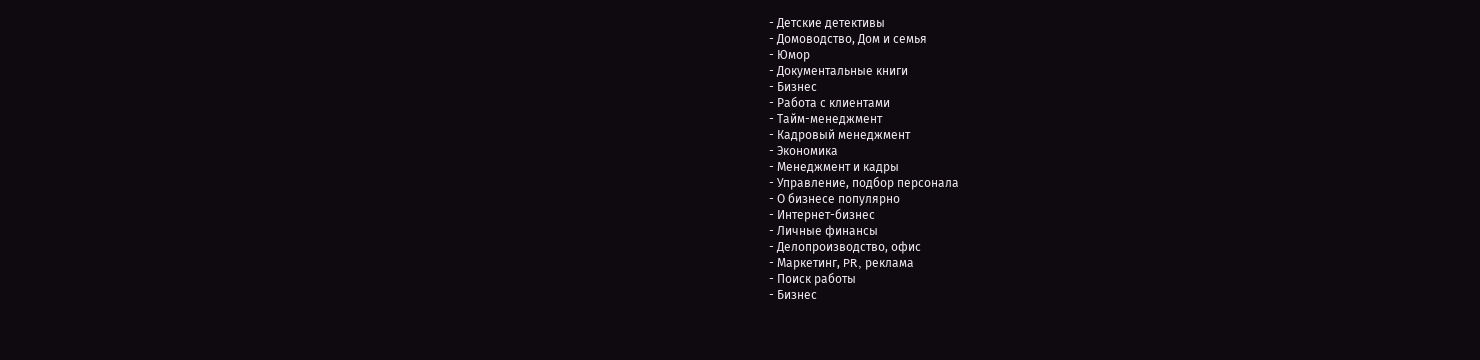- Детские детективы
- Домоводство, Дом и семья
- Юмор
- Документальные книги
- Бизнес
- Работа с клиентами
- Тайм-менеджмент
- Кадровый менеджмент
- Экономика
- Менеджмент и кадры
- Управление, подбор персонала
- О бизнесе популярно
- Интернет-бизнес
- Личные финансы
- Делопроизводство, офис
- Маркетинг, PR, реклама
- Поиск работы
- Бизнес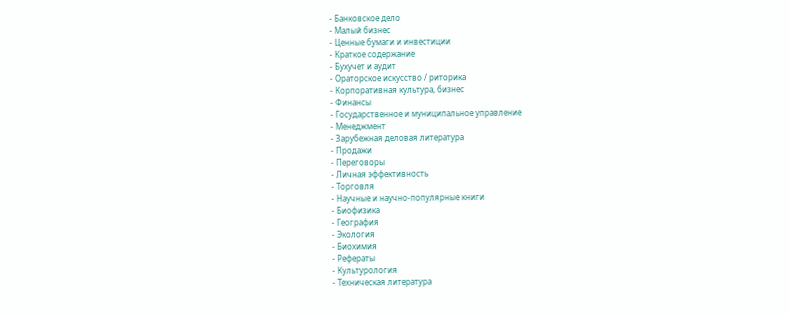- Банковское дело
- Малый бизнес
- Ценные бумаги и инвестиции
- Краткое содержание
- Бухучет и аудит
- Ораторское искусство / риторика
- Корпоративная культура, бизнес
- Финансы
- Государственное и муниципальное управление
- Менеджмент
- Зарубежная деловая литература
- Продажи
- Переговоры
- Личная эффективность
- Торговля
- Научные и научно-популярные книги
- Биофизика
- География
- Экология
- Биохимия
- Рефераты
- Культурология
- Техническая литература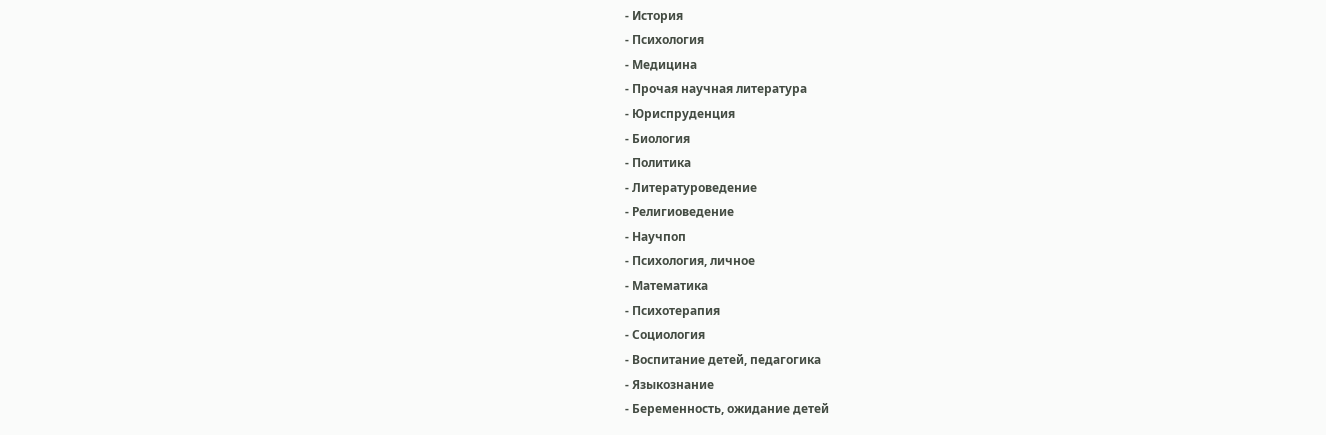- История
- Психология
- Медицина
- Прочая научная литература
- Юриспруденция
- Биология
- Политика
- Литературоведение
- Религиоведение
- Научпоп
- Психология, личное
- Математика
- Психотерапия
- Социология
- Воспитание детей, педагогика
- Языкознание
- Беременность, ожидание детей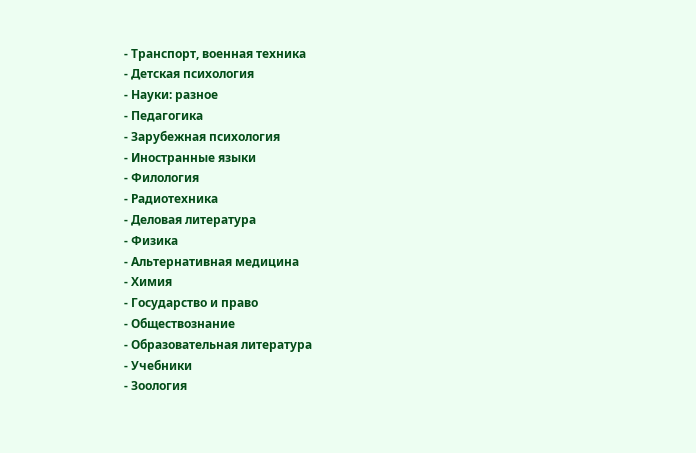- Транспорт, военная техника
- Детская психология
- Науки: разное
- Педагогика
- Зарубежная психология
- Иностранные языки
- Филология
- Радиотехника
- Деловая литература
- Физика
- Альтернативная медицина
- Химия
- Государство и право
- Обществознание
- Образовательная литература
- Учебники
- Зоология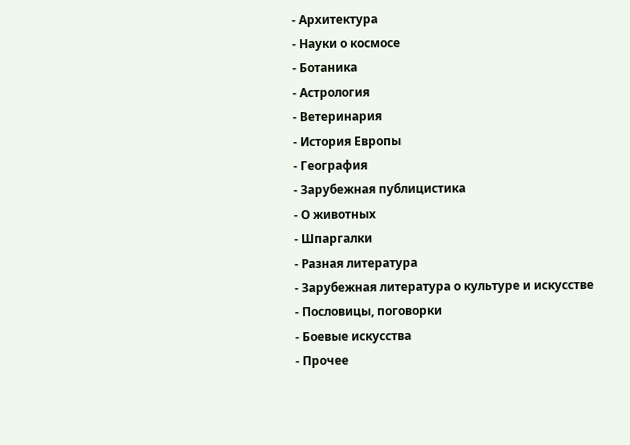- Архитектура
- Науки о космосе
- Ботаника
- Астрология
- Ветеринария
- История Европы
- География
- Зарубежная публицистика
- О животных
- Шпаргалки
- Разная литература
- Зарубежная литература о культуре и искусстве
- Пословицы, поговорки
- Боевые искусства
- Прочее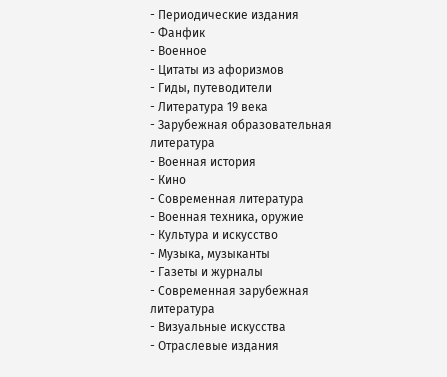- Периодические издания
- Фанфик
- Военное
- Цитаты из афоризмов
- Гиды, путеводители
- Литература 19 века
- Зарубежная образовательная литература
- Военная история
- Кино
- Современная литература
- Военная техника, оружие
- Культура и искусство
- Музыка, музыканты
- Газеты и журналы
- Современная зарубежная литература
- Визуальные искусства
- Отраслевые издания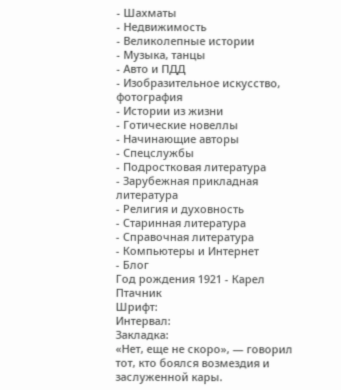- Шахматы
- Недвижимость
- Великолепные истории
- Музыка, танцы
- Авто и ПДД
- Изобразительное искусство, фотография
- Истории из жизни
- Готические новеллы
- Начинающие авторы
- Спецслужбы
- Подростковая литература
- Зарубежная прикладная литература
- Религия и духовность
- Старинная литература
- Справочная литература
- Компьютеры и Интернет
- Блог
Год рождения 1921 - Карел Птачник
Шрифт:
Интервал:
Закладка:
«Нет, еще не скоро», — говорил тот, кто боялся возмездия и заслуженной кары.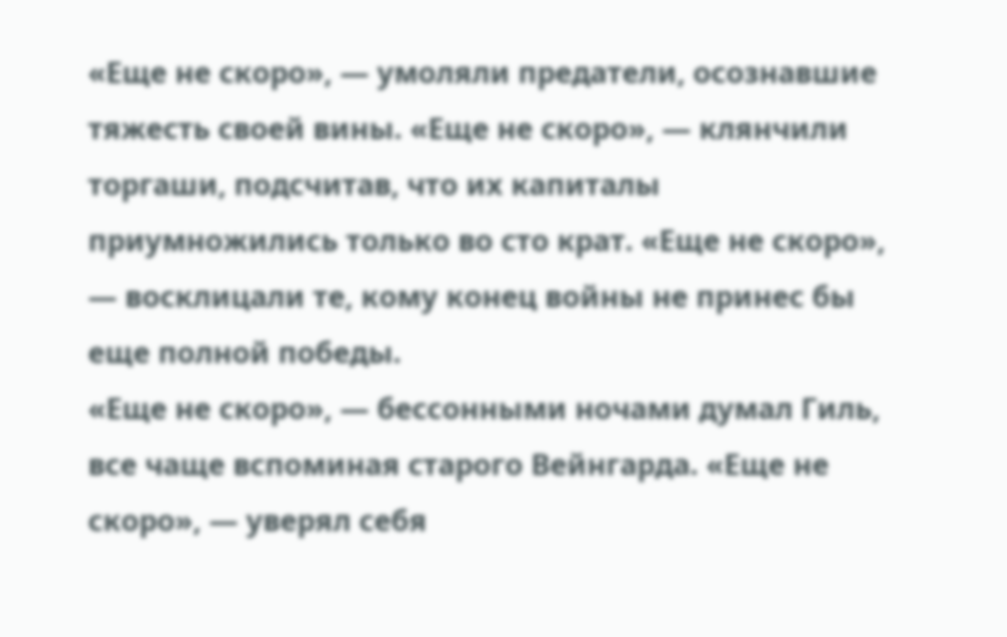«Еще не скоро», — умоляли предатели, осознавшие тяжесть своей вины. «Еще не скоро», — клянчили торгаши, подсчитав, что их капиталы приумножились только во сто крат. «Еще не скоро», — восклицали те, кому конец войны не принес бы еще полной победы.
«Еще не скоро», — бессонными ночами думал Гиль, все чаще вспоминая старого Вейнгарда. «Еще не скоро», — уверял себя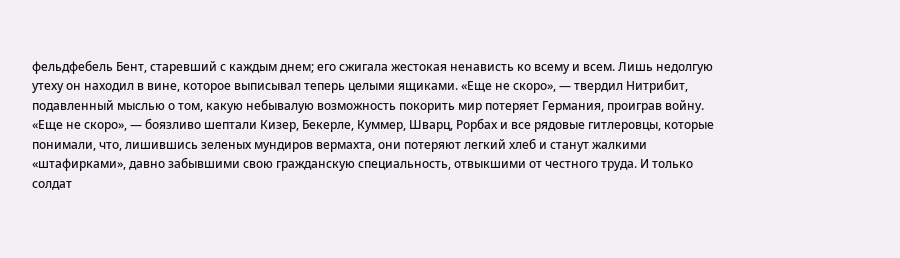фельдфебель Бент, старевший с каждым днем; его сжигала жестокая ненависть ко всему и всем. Лишь недолгую утеху он находил в вине, которое выписывал теперь целыми ящиками. «Еще не скоро», — твердил Нитрибит, подавленный мыслью о том, какую небывалую возможность покорить мир потеряет Германия, проиграв войну. «Еще не скоро», — боязливо шептали Кизер, Бекерле, Куммер, Шварц, Рорбах и все рядовые гитлеровцы, которые понимали, что, лишившись зеленых мундиров вермахта, они потеряют легкий хлеб и станут жалкими «штафирками», давно забывшими свою гражданскую специальность, отвыкшими от честного труда. И только солдат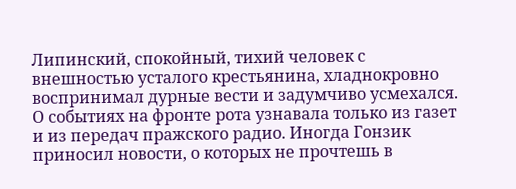Липинский, спокойный, тихий человек с внешностью усталого крестьянина, хладнокровно воспринимал дурные вести и задумчиво усмехался.
О событиях на фронте рота узнавала только из газет и из передач пражского радио. Иногда Гонзик приносил новости, о которых не прочтешь в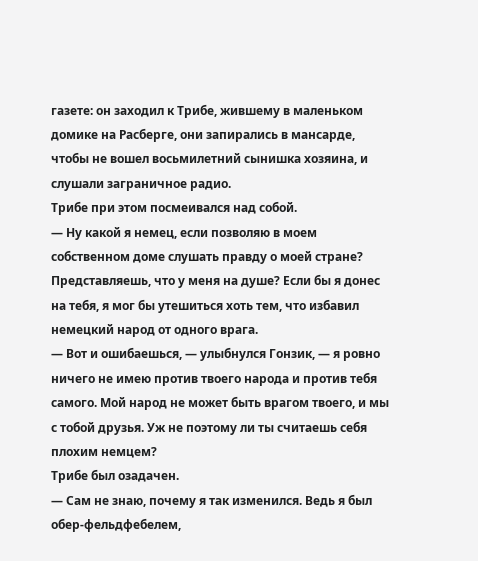газете: он заходил к Трибе, жившему в маленьком домике на Расберге, они запирались в мансарде, чтобы не вошел восьмилетний сынишка хозяина, и слушали заграничное радио.
Трибе при этом посмеивался над собой.
— Ну какой я немец, если позволяю в моем собственном доме слушать правду о моей стране? Представляешь, что у меня на душе? Если бы я донес на тебя, я мог бы утешиться хоть тем, что избавил немецкий народ от одного врага.
— Вот и ошибаешься, — улыбнулся Гонзик, — я ровно ничего не имею против твоего народа и против тебя самого. Мой народ не может быть врагом твоего, и мы с тобой друзья. Уж не поэтому ли ты считаешь себя плохим немцем?
Трибе был озадачен.
— Сам не знаю, почему я так изменился. Ведь я был обер-фельдфебелем,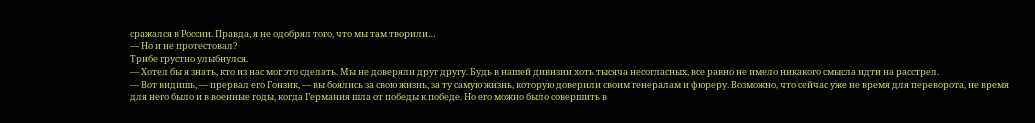сражался в России. Правда, я не одобрял того, что мы там творили…
— Но и не протестовал?
Трибе грустно улыбнулся.
— Хотел бы я знать, кто из нас мог это сделать. Мы не доверяли друг другу. Будь в нашей дивизии хоть тысяча несогласных, все равно не имело никакого смысла идти на расстрел.
— Вот видишь, — прервал его Гонзик, — вы боялись за свою жизнь, за ту самую жизнь, которую доверили своим генералам и фюреру. Возможно, что сейчас уже не время для переворота, не время для него было и в военные годы, когда Германия шла от победы к победе. Но его можно было совершить в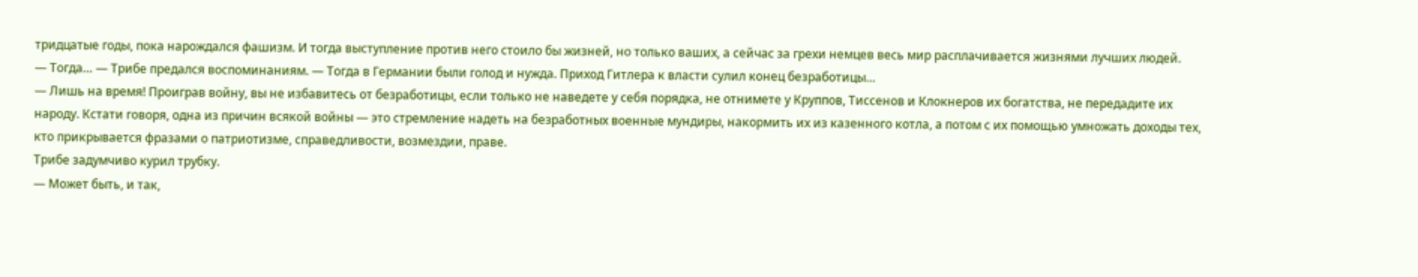тридцатые годы, пока нарождался фашизм. И тогда выступление против него стоило бы жизней, но только ваших, а сейчас за грехи немцев весь мир расплачивается жизнями лучших людей.
— Тогда… — Трибе предался воспоминаниям. — Тогда в Германии были голод и нужда. Приход Гитлера к власти сулил конец безработицы…
— Лишь на время! Проиграв войну, вы не избавитесь от безработицы, если только не наведете у себя порядка, не отнимете у Круппов, Тиссенов и Клокнеров их богатства, не передадите их народу. Кстати говоря, одна из причин всякой войны — это стремление надеть на безработных военные мундиры, накормить их из казенного котла, а потом с их помощью умножать доходы тех, кто прикрывается фразами о патриотизме, справедливости, возмездии, праве.
Трибе задумчиво курил трубку.
— Может быть, и так,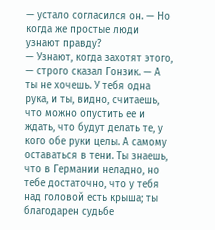— устало согласился он. — Но когда же простые люди узнают правду?
— Узнают, когда захотят этого, — строго сказал Гонзик. — А ты не хочешь. У тебя одна рука, и ты, видно, считаешь, что можно опустить ее и ждать, что будут делать те, у кого обе руки целы. А самому оставаться в тени. Ты знаешь, что в Германии неладно, но тебе достаточно, что у тебя над головой есть крыша; ты благодарен судьбе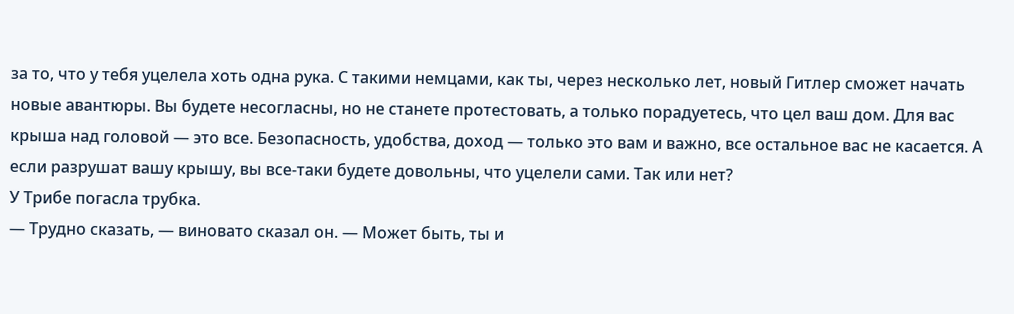за то, что у тебя уцелела хоть одна рука. С такими немцами, как ты, через несколько лет, новый Гитлер сможет начать новые авантюры. Вы будете несогласны, но не станете протестовать, а только порадуетесь, что цел ваш дом. Для вас крыша над головой — это все. Безопасность, удобства, доход — только это вам и важно, все остальное вас не касается. А если разрушат вашу крышу, вы все-таки будете довольны, что уцелели сами. Так или нет?
У Трибе погасла трубка.
— Трудно сказать, — виновато сказал он. — Может быть, ты и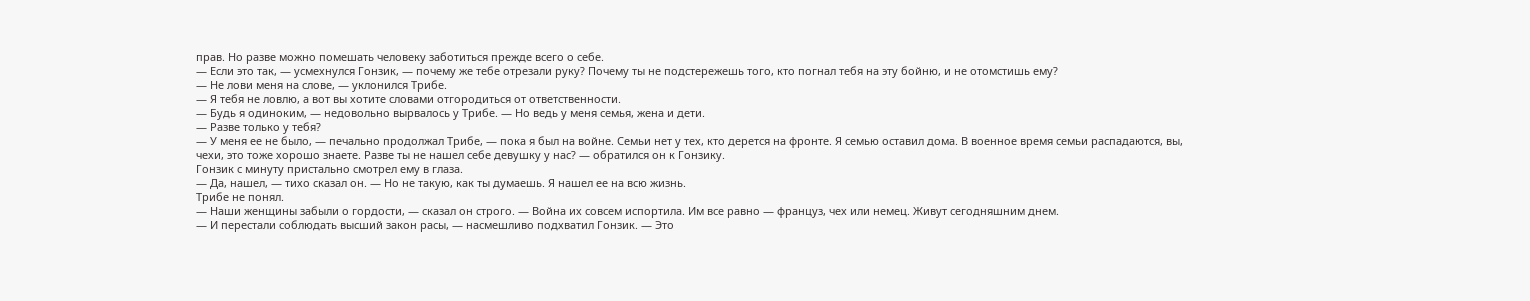прав. Но разве можно помешать человеку заботиться прежде всего о себе.
— Если это так, — усмехнулся Гонзик, — почему же тебе отрезали руку? Почему ты не подстережешь того, кто погнал тебя на эту бойню, и не отомстишь ему?
— Не лови меня на слове, — уклонился Трибе.
— Я тебя не ловлю, а вот вы хотите словами отгородиться от ответственности.
— Будь я одиноким, — недовольно вырвалось у Трибе. — Но ведь у меня семья, жена и дети.
— Разве только у тебя?
— У меня ее не было, — печально продолжал Трибе, — пока я был на войне. Семьи нет у тех, кто дерется на фронте. Я семью оставил дома. В военное время семьи распадаются, вы, чехи, это тоже хорошо знаете. Разве ты не нашел себе девушку у нас? — обратился он к Гонзику.
Гонзик с минуту пристально смотрел ему в глаза.
— Да, нашел, — тихо сказал он. — Но не такую, как ты думаешь. Я нашел ее на всю жизнь.
Трибе не понял.
— Наши женщины забыли о гордости, — сказал он строго. — Война их совсем испортила. Им все равно — француз, чех или немец. Живут сегодняшним днем.
— И перестали соблюдать высший закон расы, — насмешливо подхватил Гонзик. — Это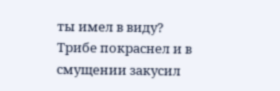ты имел в виду?
Трибе покраснел и в смущении закусил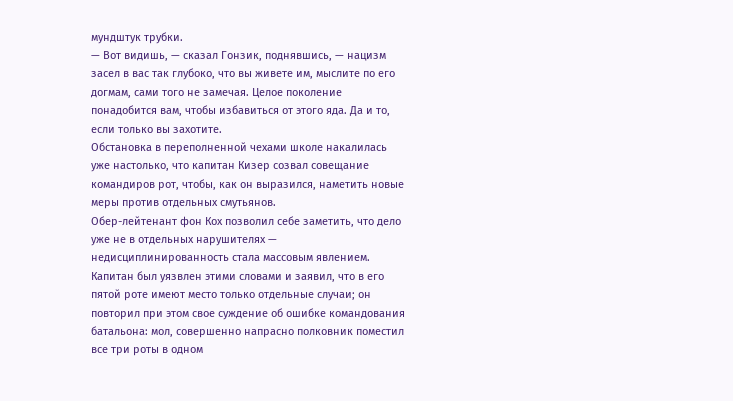мундштук трубки.
— Вот видишь, — сказал Гонзик, поднявшись, — нацизм засел в вас так глубоко, что вы живете им, мыслите по его догмам, сами того не замечая. Целое поколение понадобится вам, чтобы избавиться от этого яда. Да и то, если только вы захотите.
Обстановка в переполненной чехами школе накалилась уже настолько, что капитан Кизер созвал совещание командиров рот, чтобы, как он выразился, наметить новые меры против отдельных смутьянов.
Обер-лейтенант фон Кох позволил себе заметить, что дело уже не в отдельных нарушителях — недисциплинированность стала массовым явлением. Капитан был уязвлен этими словами и заявил, что в его пятой роте имеют место только отдельные случаи; он повторил при этом свое суждение об ошибке командования батальона: мол, совершенно напрасно полковник поместил все три роты в одном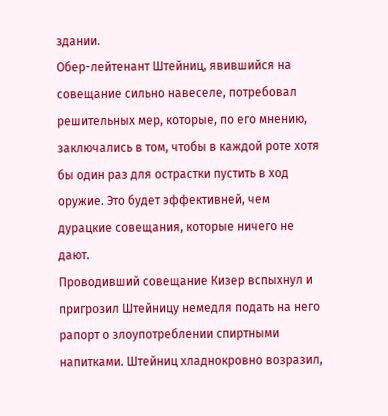здании.
Обер-лейтенант Штейниц, явившийся на совещание сильно навеселе, потребовал решительных мер, которые, по его мнению, заключались в том, чтобы в каждой роте хотя бы один раз для острастки пустить в ход оружие. Это будет эффективней, чем дурацкие совещания, которые ничего не дают.
Проводивший совещание Кизер вспыхнул и пригрозил Штейницу немедля подать на него рапорт о злоупотреблении спиртными напитками. Штейниц хладнокровно возразил,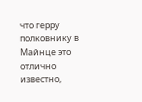что герру полковнику в Майнце это отлично известно,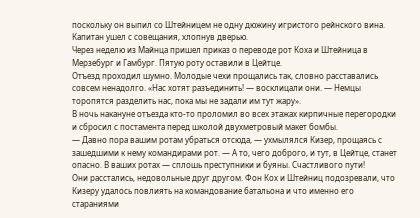поскольку он выпил со Штейницем не одну дюжину игристого рейнского вина.
Капитан ушел с совещания, хлопнув дверью.
Через неделю из Майнца пришел приказ о переводе рот Коха и Штейница в Мерзебург и Гамбург. Пятую роту оставили в Цейтце.
Отъезд проходил шумно. Молодые чехи прощались так, словно расставались совсем ненадолго. «Нас хотят разъединить! — восклицали они. — Немцы торопятся разделить нас, пока мы не задали им тут жару».
В ночь накануне отъезда кто-то проломил во всех этажах кирпичные перегородки и сбросил с постамента перед школой двухметровый макет бомбы.
— Давно пора вашим ротам убраться отсюда, — ухмылялся Кизер, прощаясь с зашедшими к нему командирами рот. — А то, чего доброго, и тут, в Цейтце, станет опасно. В ваших ротах — сплошь преступники и буяны. Счастливого пути!
Они расстались, недовольные друг другом. Фон Кох и Штейниц подозревали, что Кизеру удалось повлиять на командование батальона и что именно его стараниями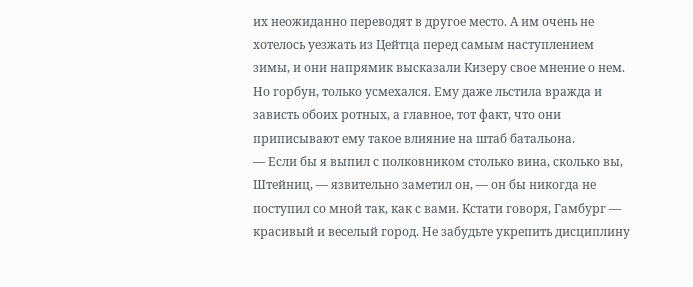их неожиданно переводят в другое место. А им очень не хотелось уезжать из Цейтца перед самым наступлением зимы, и они напрямик высказали Кизеру свое мнение о нем. Но горбун, только усмехался. Ему даже льстила вражда и зависть обоих ротных, а главное, тот факт, что они приписывают ему такое влияние на штаб батальона.
— Если бы я выпил с полковником столько вина, сколько вы, Штейниц, — язвительно заметил он, — он бы никогда не поступил со мной так, как с вами. Кстати говоря, Гамбург — красивый и веселый город. Не забудьте укрепить дисциплину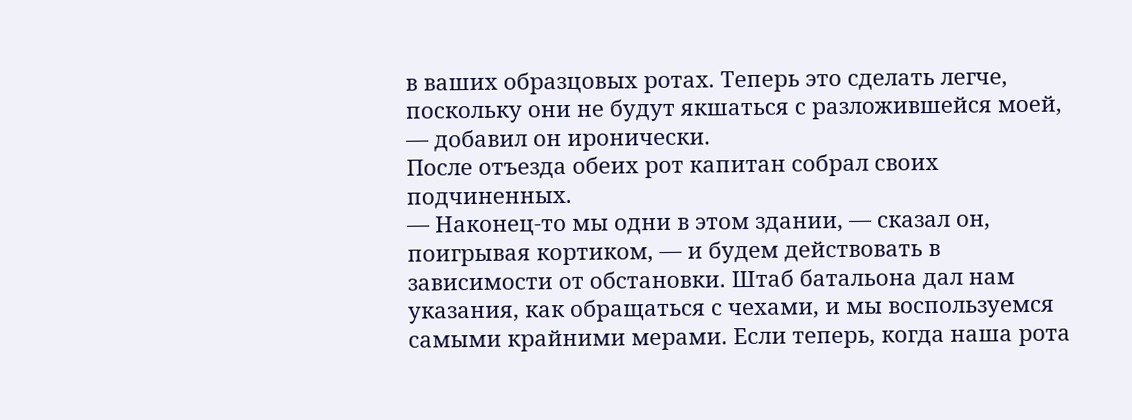в ваших образцовых ротах. Теперь это сделать легче, поскольку они не будут якшаться с разложившейся моей, — добавил он иронически.
После отъезда обеих рот капитан собрал своих подчиненных.
— Наконец-то мы одни в этом здании, — сказал он, поигрывая кортиком, — и будем действовать в зависимости от обстановки. Штаб батальона дал нам указания, как обращаться с чехами, и мы воспользуемся самыми крайними мерами. Если теперь, когда наша рота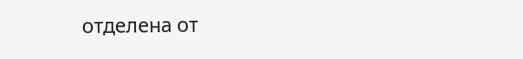отделена от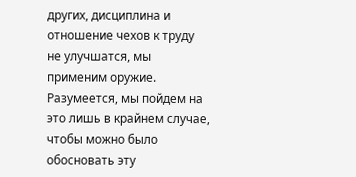других, дисциплина и отношение чехов к труду не улучшатся, мы применим оружие. Разумеется, мы пойдем на это лишь в крайнем случае, чтобы можно было обосновать эту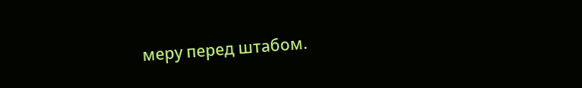меру перед штабом.